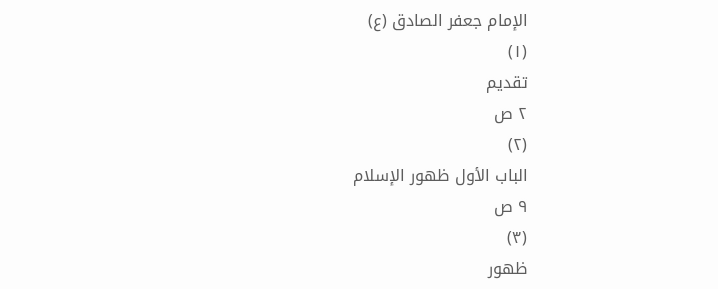الإمام جعفر الصادق (ع)
(١)
تقديم
٢ ص
(٢)
الباب الأول ظهور الإسلام
٩ ص
(٣)
ظهور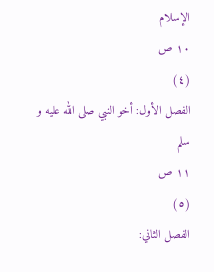الإسلام
١٠ ص
(٤)
الفصل الأول: أخو النبي صلى الله عليه و سلم
١١ ص
(٥)
الفصل الثاني: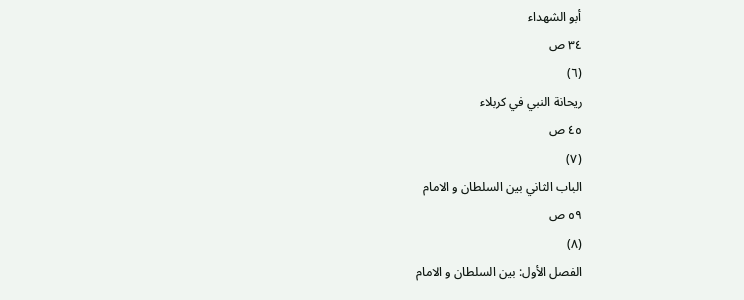أبو الشهداء
٣٤ ص
(٦)
ريحانة النبي في كربلاء
٤٥ ص
(٧)
الباب الثاني بين السلطان و الامام
٥٩ ص
(٨)
الفصل الأول: بين السلطان و الامام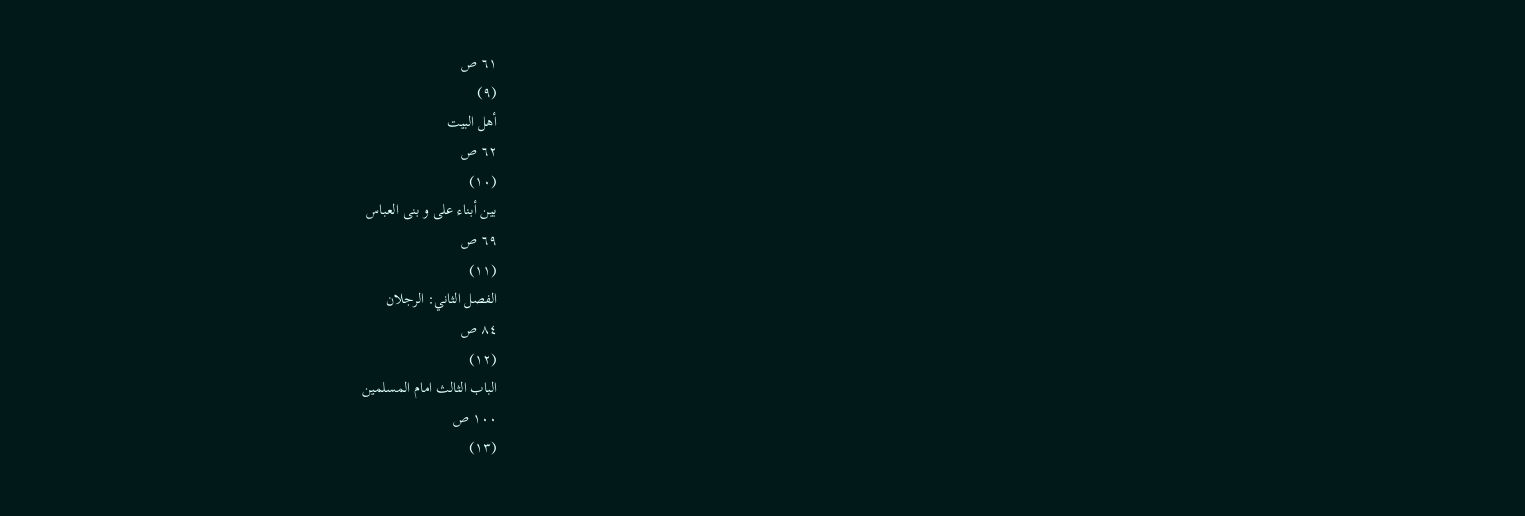٦١ ص
(٩)
أهل البيت
٦٢ ص
(١٠)
بين أبناء على و بنى العباس
٦٩ ص
(١١)
الفصل الثاني: الرجلان
٨٤ ص
(١٢)
الباب الثالث امام المسلمين
١٠٠ ص
(١٣)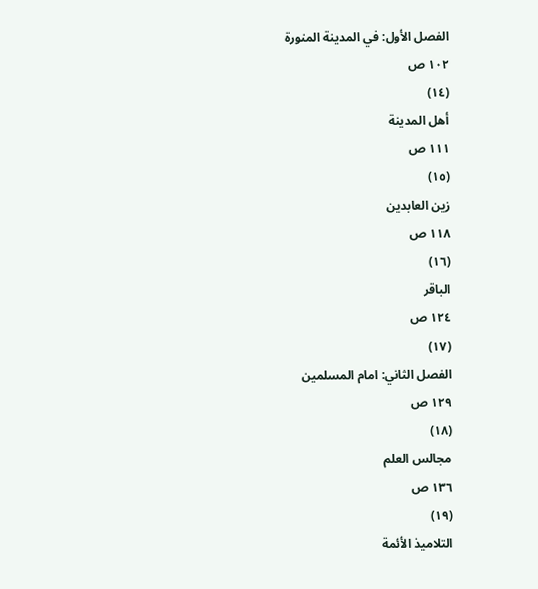الفصل الأول: في المدينة المنورة
١٠٢ ص
(١٤)
أهل المدينة
١١١ ص
(١٥)
زين العابدين
١١٨ ص
(١٦)
الباقر
١٢٤ ص
(١٧)
الفصل الثاني: امام المسلمين
١٢٩ ص
(١٨)
مجالس العلم
١٣٦ ص
(١٩)
التلاميذ الأئمة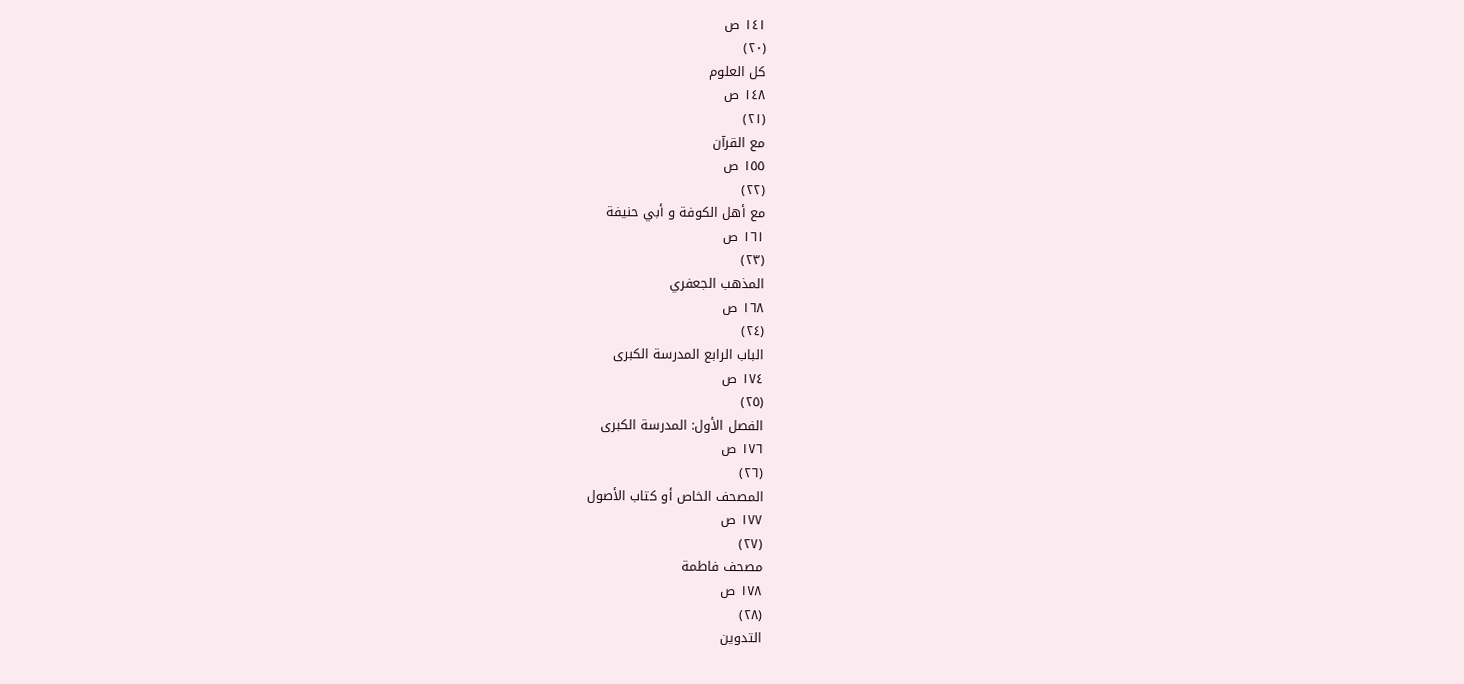١٤١ ص
(٢٠)
كل العلوم
١٤٨ ص
(٢١)
مع القرآن
١٥٥ ص
(٢٢)
مع أهل الكوفة و أبي حنيفة
١٦١ ص
(٢٣)
المذهب الجعفري
١٦٨ ص
(٢٤)
الباب الرابع المدرسة الكبرى
١٧٤ ص
(٢٥)
الفصل الأول: المدرسة الكبرى
١٧٦ ص
(٢٦)
المصحف الخاص أو كتاب الأصول
١٧٧ ص
(٢٧)
مصحف فاطمة
١٧٨ ص
(٢٨)
التدوين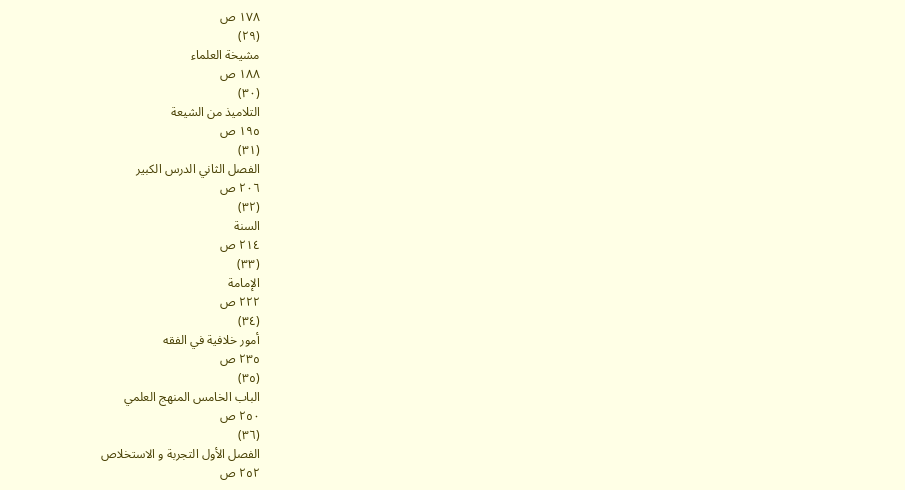١٧٨ ص
(٢٩)
مشيخة العلماء
١٨٨ ص
(٣٠)
التلاميذ من الشيعة
١٩٥ ص
(٣١)
الفصل الثاني الدرس الكبير
٢٠٦ ص
(٣٢)
السنة
٢١٤ ص
(٣٣)
الإمامة
٢٢٢ ص
(٣٤)
أمور خلافية في الفقه
٢٣٥ ص
(٣٥)
الباب الخامس المنهج العلمي
٢٥٠ ص
(٣٦)
الفصل الأول التجربة و الاستخلاص
٢٥٢ ص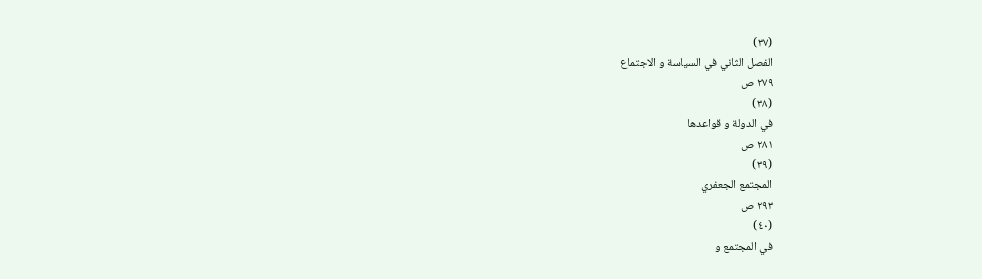(٣٧)
الفصل الثاني في السياسة و الاجتماع
٢٧٩ ص
(٣٨)
في الدولة و قواعدها
٢٨١ ص
(٣٩)
المجتمع الجعفري
٢٩٣ ص
(٤٠)
في المجتمع و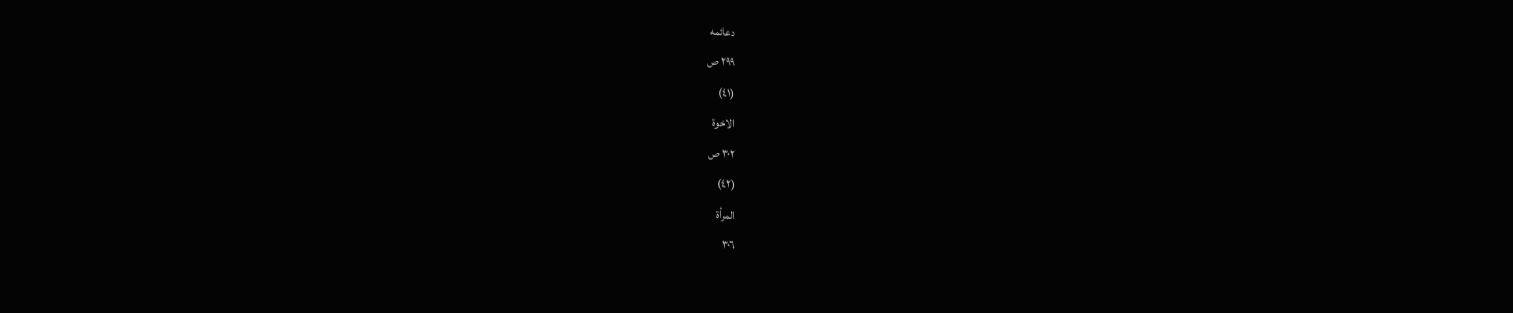دعائمه
٢٩٩ ص
(٤١)
الاخوة
٣٠٢ ص
(٤٢)
المرأة
٣٠٦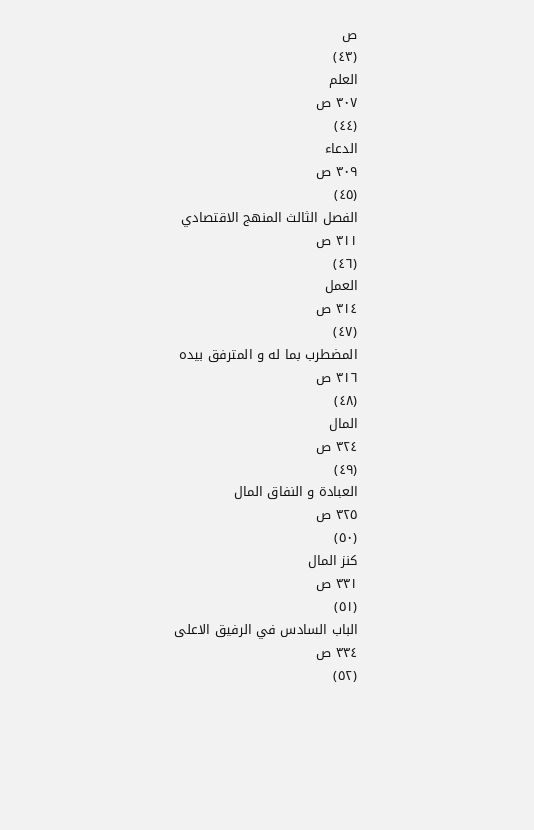ص
(٤٣)
العلم
٣٠٧ ص
(٤٤)
الدعاء
٣٠٩ ص
(٤٥)
الفصل الثالث المنهج الاقتصادي
٣١١ ص
(٤٦)
العمل
٣١٤ ص
(٤٧)
المضطرب بما له و المترفق بيده
٣١٦ ص
(٤٨)
المال
٣٢٤ ص
(٤٩)
العبادة و النفاق المال
٣٢٥ ص
(٥٠)
كنز المال
٣٣١ ص
(٥١)
الباب السادس في الرفيق الاعلى
٣٣٤ ص
(٥٢)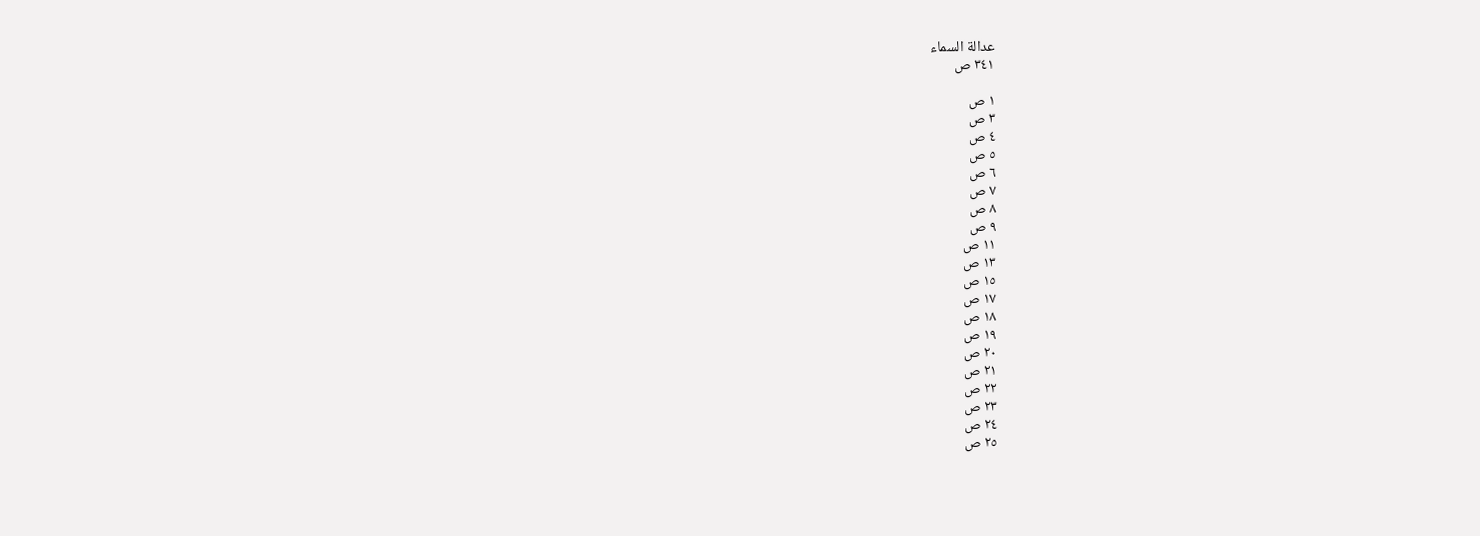عدالة السماء
٣٤١ ص

١ ص
٣ ص
٤ ص
٥ ص
٦ ص
٧ ص
٨ ص
٩ ص
١١ ص
١٣ ص
١٥ ص
١٧ ص
١٨ ص
١٩ ص
٢٠ ص
٢١ ص
٢٢ ص
٢٣ ص
٢٤ ص
٢٥ ص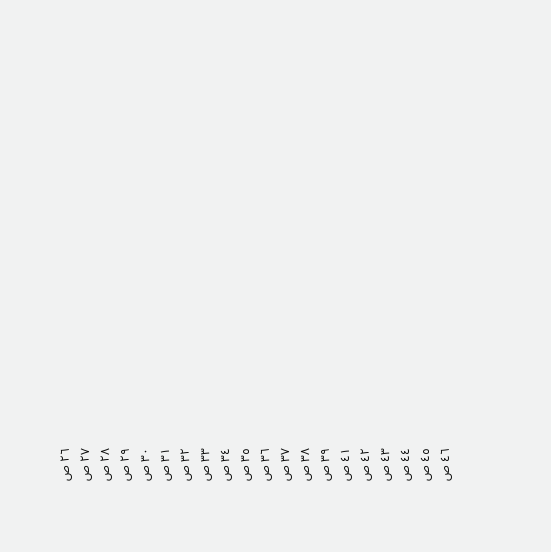٢٦ ص
٢٧ ص
٢٨ ص
٢٩ ص
٣٠ ص
٣١ ص
٣٢ ص
٣٣ ص
٣٤ ص
٣٥ ص
٣٦ ص
٣٧ ص
٣٨ ص
٣٩ ص
٤١ ص
٤٢ ص
٤٣ ص
٤٤ ص
٤٥ ص
٤٦ ص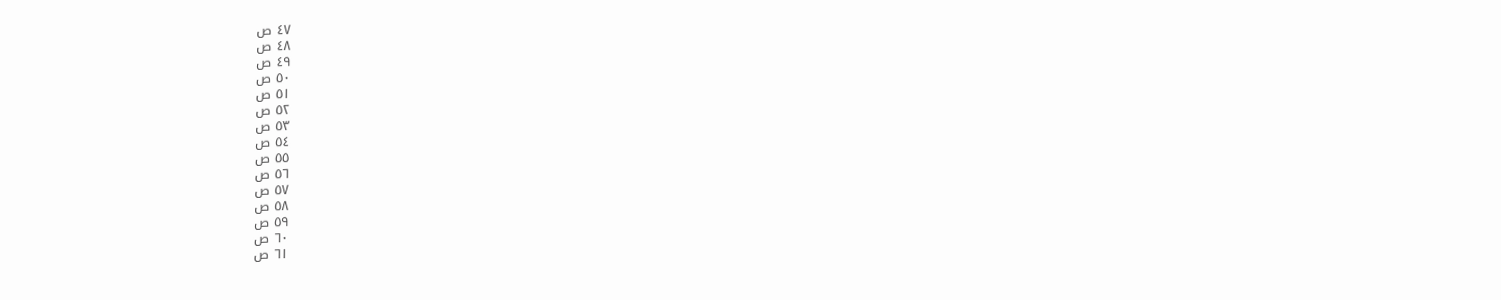٤٧ ص
٤٨ ص
٤٩ ص
٥٠ ص
٥١ ص
٥٢ ص
٥٣ ص
٥٤ ص
٥٥ ص
٥٦ ص
٥٧ ص
٥٨ ص
٥٩ ص
٦٠ ص
٦١ ص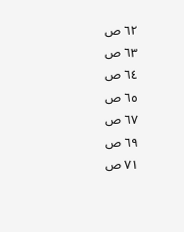٦٢ ص
٦٣ ص
٦٤ ص
٦٥ ص
٦٧ ص
٦٩ ص
٧١ ص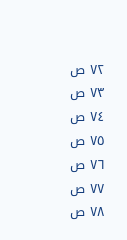٧٢ ص
٧٣ ص
٧٤ ص
٧٥ ص
٧٦ ص
٧٧ ص
٧٨ ص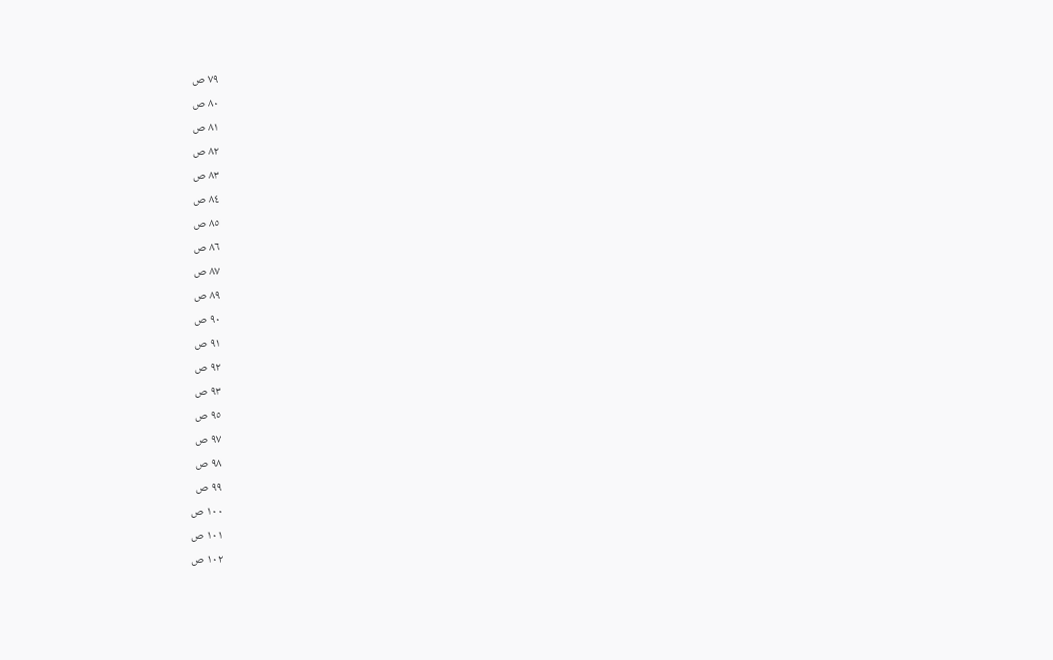٧٩ ص
٨٠ ص
٨١ ص
٨٢ ص
٨٣ ص
٨٤ ص
٨٥ ص
٨٦ ص
٨٧ ص
٨٩ ص
٩٠ ص
٩١ ص
٩٢ ص
٩٣ ص
٩٥ ص
٩٧ ص
٩٨ ص
٩٩ ص
١٠٠ ص
١٠١ ص
١٠٢ ص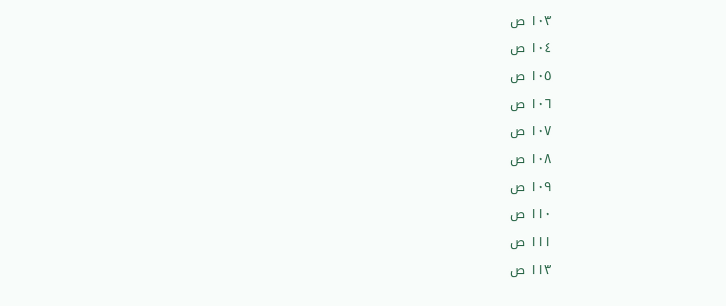١٠٣ ص
١٠٤ ص
١٠٥ ص
١٠٦ ص
١٠٧ ص
١٠٨ ص
١٠٩ ص
١١٠ ص
١١١ ص
١١٣ ص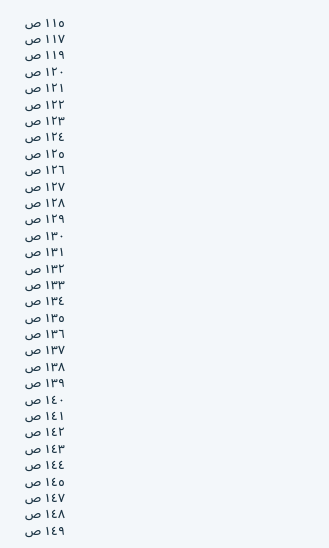١١٥ ص
١١٧ ص
١١٩ ص
١٢٠ ص
١٢١ ص
١٢٢ ص
١٢٣ ص
١٢٤ ص
١٢٥ ص
١٢٦ ص
١٢٧ ص
١٢٨ ص
١٢٩ ص
١٣٠ ص
١٣١ ص
١٣٢ ص
١٣٣ ص
١٣٤ ص
١٣٥ ص
١٣٦ ص
١٣٧ ص
١٣٨ ص
١٣٩ ص
١٤٠ ص
١٤١ ص
١٤٢ ص
١٤٣ ص
١٤٤ ص
١٤٥ ص
١٤٧ ص
١٤٨ ص
١٤٩ ص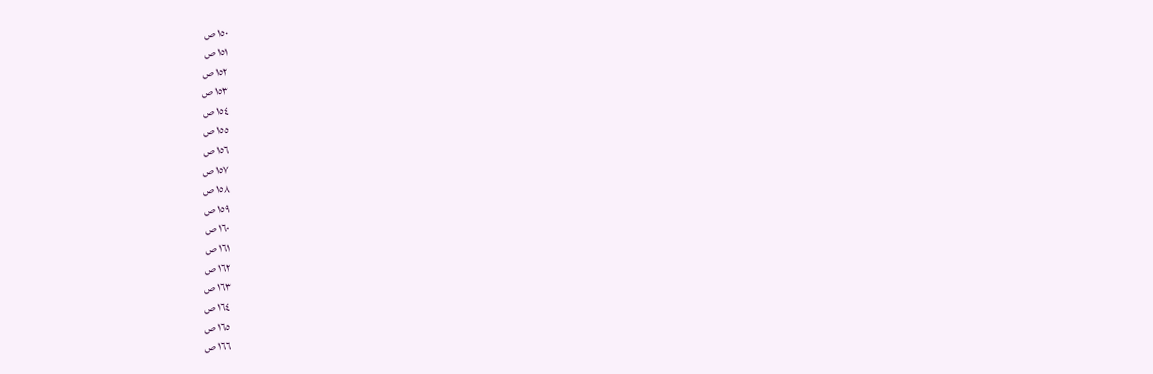١٥٠ ص
١٥١ ص
١٥٢ ص
١٥٣ ص
١٥٤ ص
١٥٥ ص
١٥٦ ص
١٥٧ ص
١٥٨ ص
١٥٩ ص
١٦٠ ص
١٦١ ص
١٦٢ ص
١٦٣ ص
١٦٤ ص
١٦٥ ص
١٦٦ ص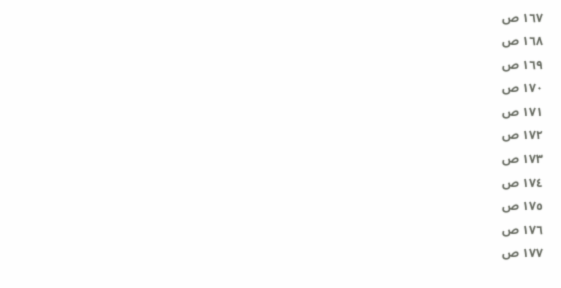١٦٧ ص
١٦٨ ص
١٦٩ ص
١٧٠ ص
١٧١ ص
١٧٢ ص
١٧٣ ص
١٧٤ ص
١٧٥ ص
١٧٦ ص
١٧٧ ص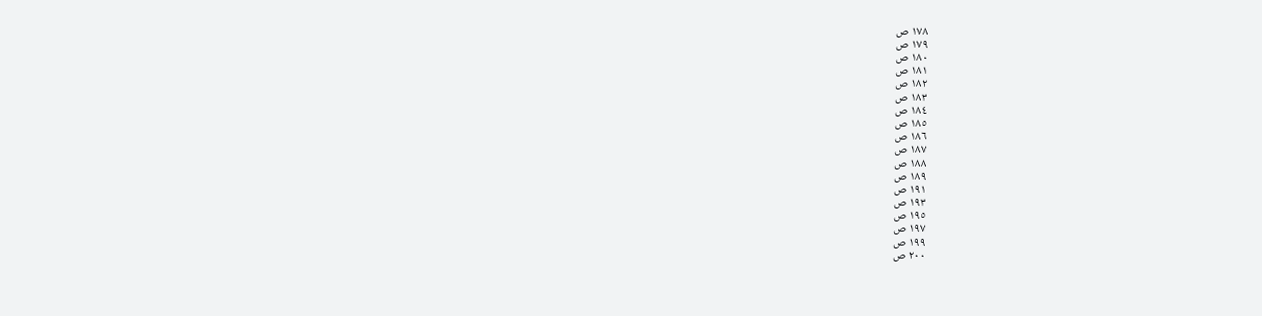١٧٨ ص
١٧٩ ص
١٨٠ ص
١٨١ ص
١٨٢ ص
١٨٣ ص
١٨٤ ص
١٨٥ ص
١٨٦ ص
١٨٧ ص
١٨٨ ص
١٨٩ ص
١٩١ ص
١٩٣ ص
١٩٥ ص
١٩٧ ص
١٩٩ ص
٢٠٠ ص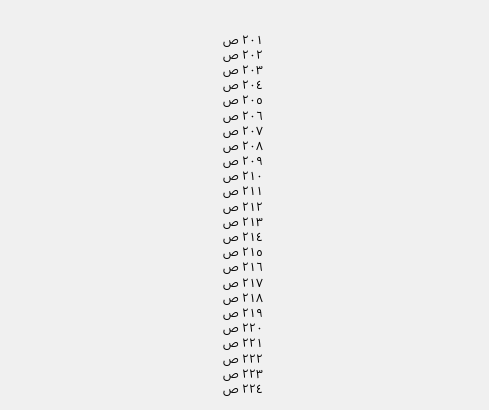٢٠١ ص
٢٠٢ ص
٢٠٣ ص
٢٠٤ ص
٢٠٥ ص
٢٠٦ ص
٢٠٧ ص
٢٠٨ ص
٢٠٩ ص
٢١٠ ص
٢١١ ص
٢١٢ ص
٢١٣ ص
٢١٤ ص
٢١٥ ص
٢١٦ ص
٢١٧ ص
٢١٨ ص
٢١٩ ص
٢٢٠ ص
٢٢١ ص
٢٢٢ ص
٢٢٣ ص
٢٢٤ ص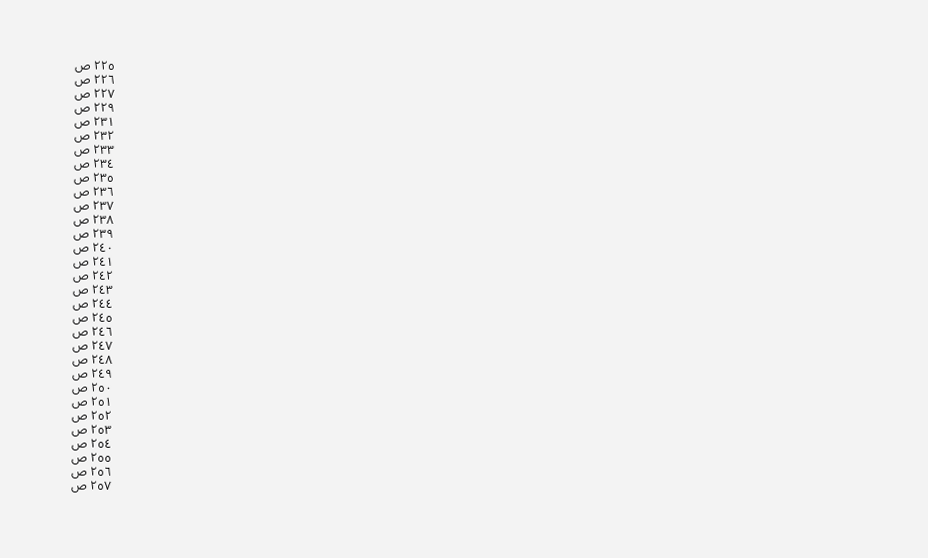٢٢٥ ص
٢٢٦ ص
٢٢٧ ص
٢٢٩ ص
٢٣١ ص
٢٣٢ ص
٢٣٣ ص
٢٣٤ ص
٢٣٥ ص
٢٣٦ ص
٢٣٧ ص
٢٣٨ ص
٢٣٩ ص
٢٤٠ ص
٢٤١ ص
٢٤٢ ص
٢٤٣ ص
٢٤٤ ص
٢٤٥ ص
٢٤٦ ص
٢٤٧ ص
٢٤٨ ص
٢٤٩ ص
٢٥٠ ص
٢٥١ ص
٢٥٢ ص
٢٥٣ ص
٢٥٤ ص
٢٥٥ ص
٢٥٦ ص
٢٥٧ ص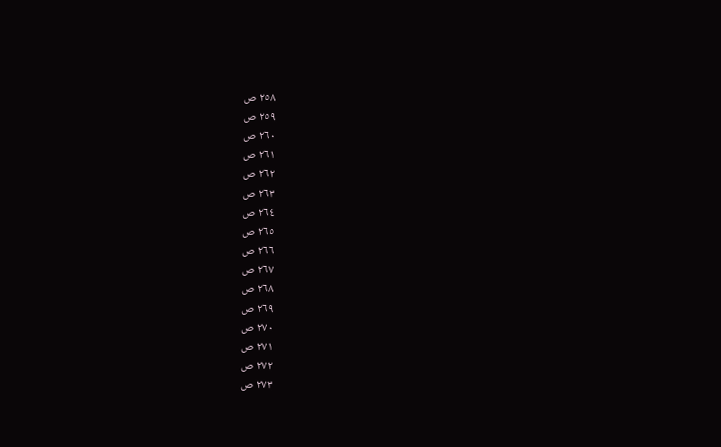٢٥٨ ص
٢٥٩ ص
٢٦٠ ص
٢٦١ ص
٢٦٢ ص
٢٦٣ ص
٢٦٤ ص
٢٦٥ ص
٢٦٦ ص
٢٦٧ ص
٢٦٨ ص
٢٦٩ ص
٢٧٠ ص
٢٧١ ص
٢٧٢ ص
٢٧٣ ص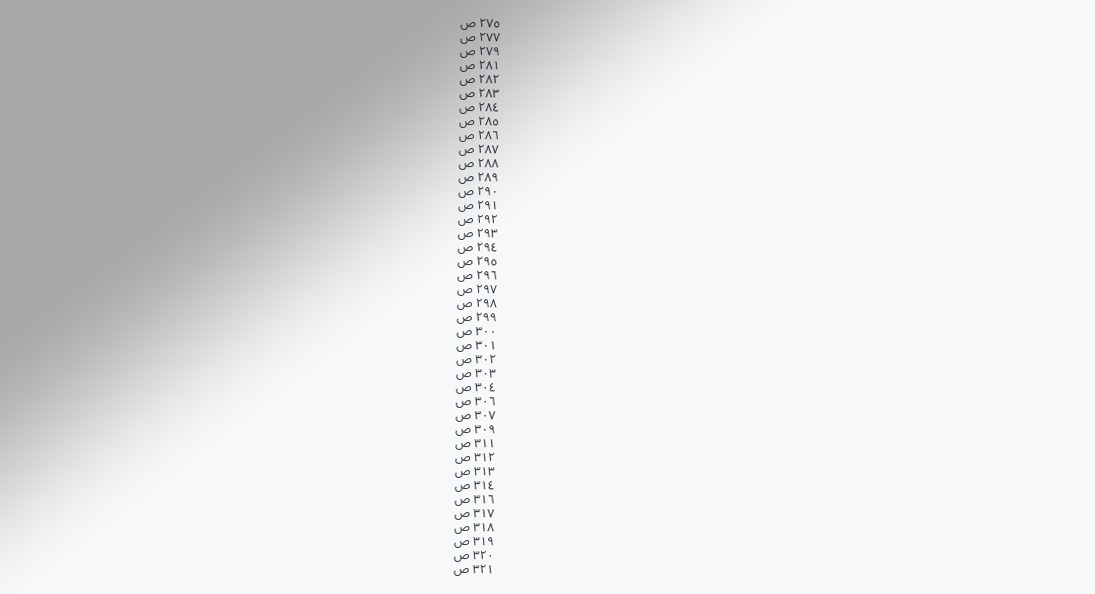٢٧٥ ص
٢٧٧ ص
٢٧٩ ص
٢٨١ ص
٢٨٢ ص
٢٨٣ ص
٢٨٤ ص
٢٨٥ ص
٢٨٦ ص
٢٨٧ ص
٢٨٨ ص
٢٨٩ ص
٢٩٠ ص
٢٩١ ص
٢٩٢ ص
٢٩٣ ص
٢٩٤ ص
٢٩٥ ص
٢٩٦ ص
٢٩٧ ص
٢٩٨ ص
٢٩٩ ص
٣٠٠ ص
٣٠١ ص
٣٠٢ ص
٣٠٣ ص
٣٠٤ ص
٣٠٦ ص
٣٠٧ ص
٣٠٩ ص
٣١١ ص
٣١٢ ص
٣١٣ ص
٣١٤ ص
٣١٦ ص
٣١٧ ص
٣١٨ ص
٣١٩ ص
٣٢٠ ص
٣٢١ ص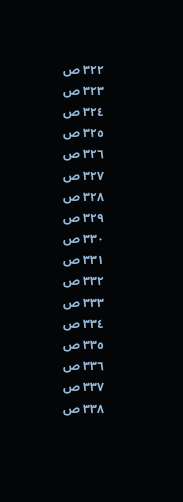٣٢٢ ص
٣٢٣ ص
٣٢٤ ص
٣٢٥ ص
٣٢٦ ص
٣٢٧ ص
٣٢٨ ص
٣٢٩ ص
٣٣٠ ص
٣٣١ ص
٣٣٢ ص
٣٣٣ ص
٣٣٤ ص
٣٣٥ ص
٣٣٦ ص
٣٣٧ ص
٣٣٨ ص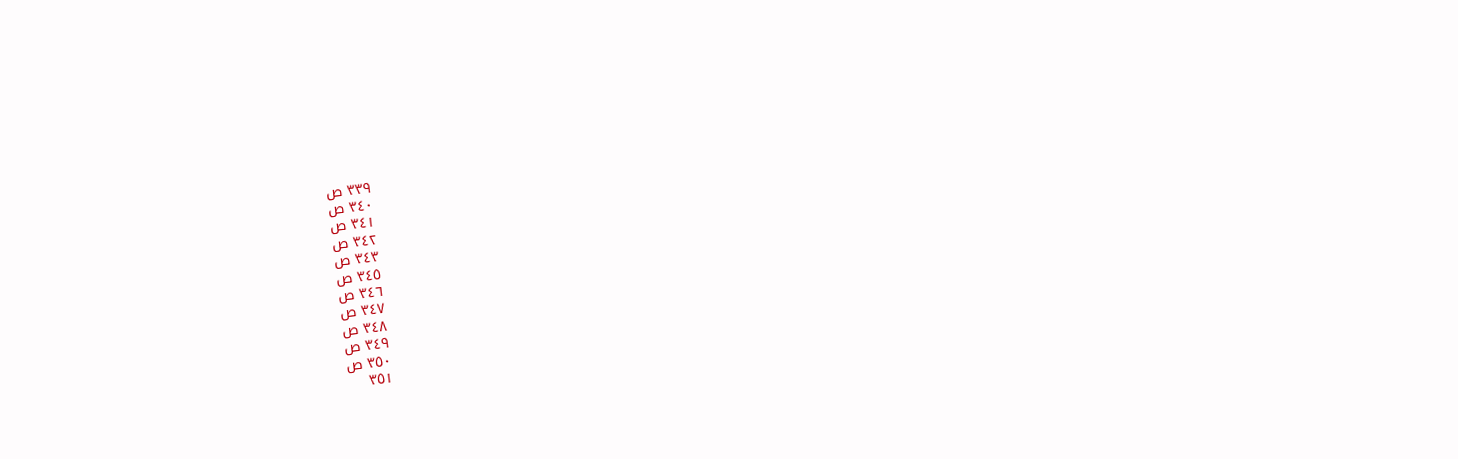٣٣٩ ص
٣٤٠ ص
٣٤١ ص
٣٤٢ ص
٣٤٣ ص
٣٤٥ ص
٣٤٦ ص
٣٤٧ ص
٣٤٨ ص
٣٤٩ ص
٣٥٠ ص
٣٥١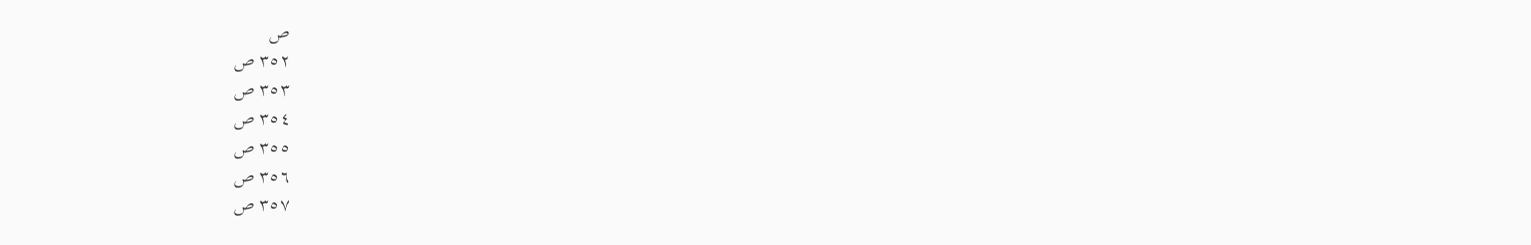ص
٣٥٢ ص
٣٥٣ ص
٣٥٤ ص
٣٥٥ ص
٣٥٦ ص
٣٥٧ ص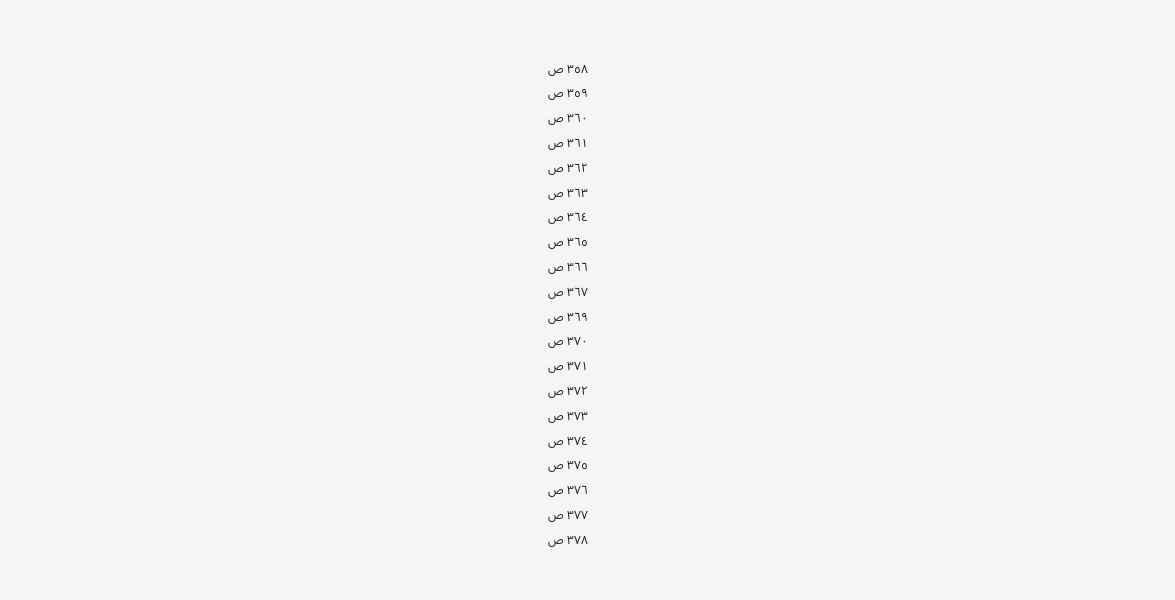٣٥٨ ص
٣٥٩ ص
٣٦٠ ص
٣٦١ ص
٣٦٢ ص
٣٦٣ ص
٣٦٤ ص
٣٦٥ ص
٣٦٦ ص
٣٦٧ ص
٣٦٩ ص
٣٧٠ ص
٣٧١ ص
٣٧٢ ص
٣٧٣ ص
٣٧٤ ص
٣٧٥ ص
٣٧٦ ص
٣٧٧ ص
٣٧٨ ص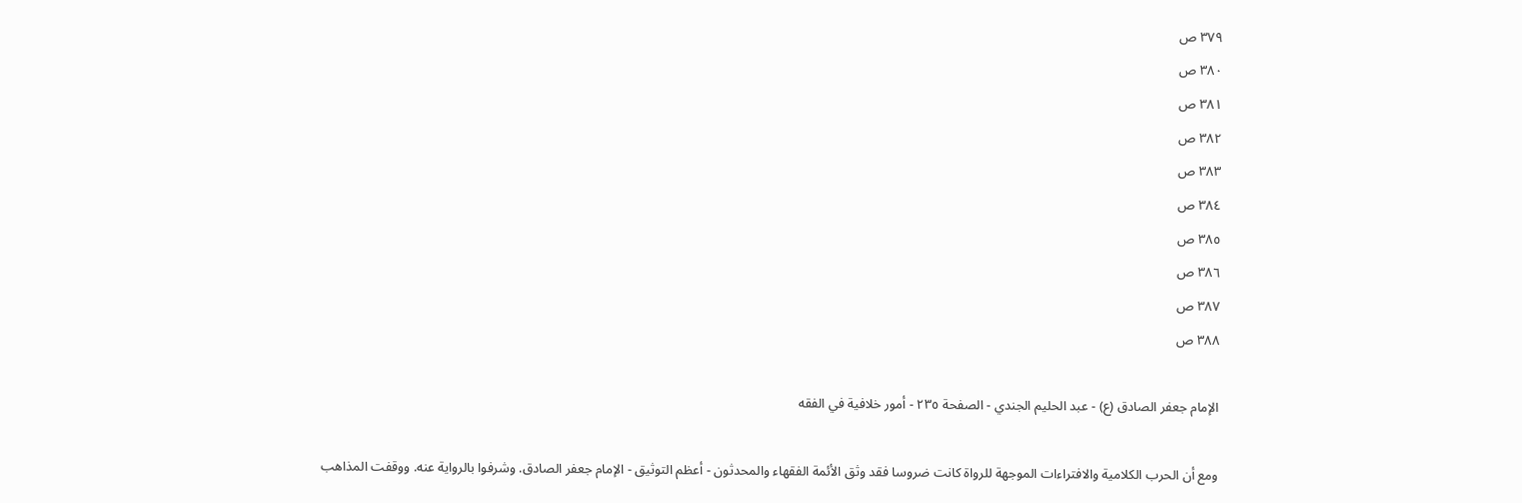٣٧٩ ص
٣٨٠ ص
٣٨١ ص
٣٨٢ ص
٣٨٣ ص
٣٨٤ ص
٣٨٥ ص
٣٨٦ ص
٣٨٧ ص
٣٨٨ ص

الإمام جعفر الصادق (ع) - عبد الحليم الجندي - الصفحة ٢٣٥ - أمور خلافية في الفقه

ومع أن الحرب الكلامية والافتراءات الموجهة للرواة كانت ضروسا فقد وثق الأئمة الفقهاء والمحدثون - أعظم التوثيق - الإمام جعفر الصادق. وشرفوا بالرواية عنه. ووقفت المذاهب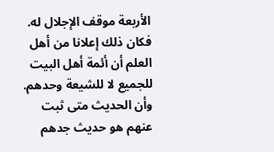الأربعة موقف الإجلال له. فكان ذلك إعلانا من أهل العلم أن أئمة أهل البيت للجميع لا للشيعة وحدهم. وأن الحديث متى ثبت عنهم هو حديث جدهم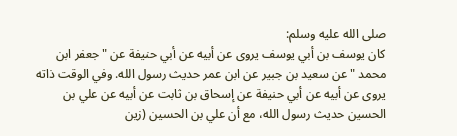صلى الله عليه وسلم:
كان يوسف بن أبي يوسف يروى عن أبيه عن أبي حنيفة عن " جعفر ابن محمد " عن سعيد بن جبير عن ابن عمر حديث رسول الله. وفي الوقت ذاته يروى عن أبيه عن أبي حنيفة عن إسحاق بن ثابت عن أبيه عن علي بن الحسين حديث رسول الله، مع أن علي بن الحسين (زين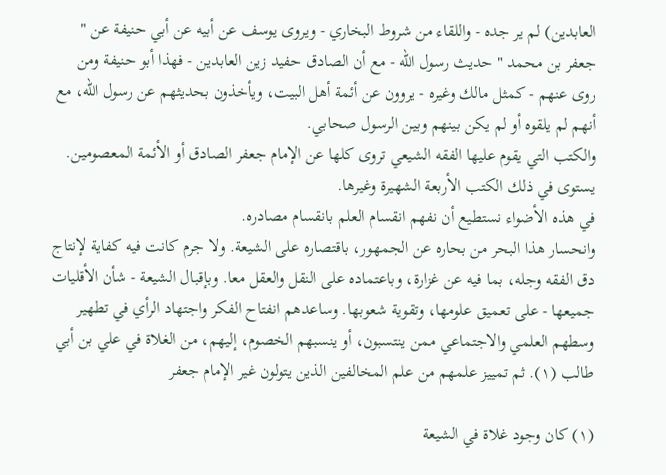العابدين) لم ير جده - واللقاء من شروط البخاري - ويروى يوسف عن أبيه عن أبي حنيفة عن " جعفر بن محمد " حديث رسول الله - مع أن الصادق حفيد زين العابدين - فهذا أبو حنيفة ومن روى عنهم - كمثل مالك وغيره - يروون عن أئمة أهل البيت، ويأخذون بحديثهم عن رسول الله، مع أنهم لم يلقوه أو لم يكن بينهم وبين الرسول صحابي.
والكتب التي يقوم عليها الفقه الشيعي تروى كلها عن الإمام جعفر الصادق أو الأئمة المعصومين. يستوى في ذلك الكتب الأربعة الشهيرة وغيرها.
في هذه الأضواء نستطيع أن نفهم انقسام العلم بانقسام مصادره.
وانحسار هذا البحر من بحاره عن الجمهور، باقتصاره على الشيعة. ولا جرم كانت فيه كفاية لإنتاج دق الفقه وجله، بما فيه عن غزارة، وباعتماده على النقل والعقل معا. وبإقبال الشيعة - شأن الأقليات جميعها - على تعميق علومها، وتقوية شعوبها. وساعدهم انفتاح الفكر واجتهاد الرأي في تطهير وسطهم العلمي والاجتماعي ممن ينتسبون، أو ينسبهم الخصوم، إليهم، من الغلاة في علي بن أبي طالب (١). ثم تمييز علمهم من علم المخالفين الذين يتولون غير الإمام جعفر

(١) كان وجود غلاة في الشيعة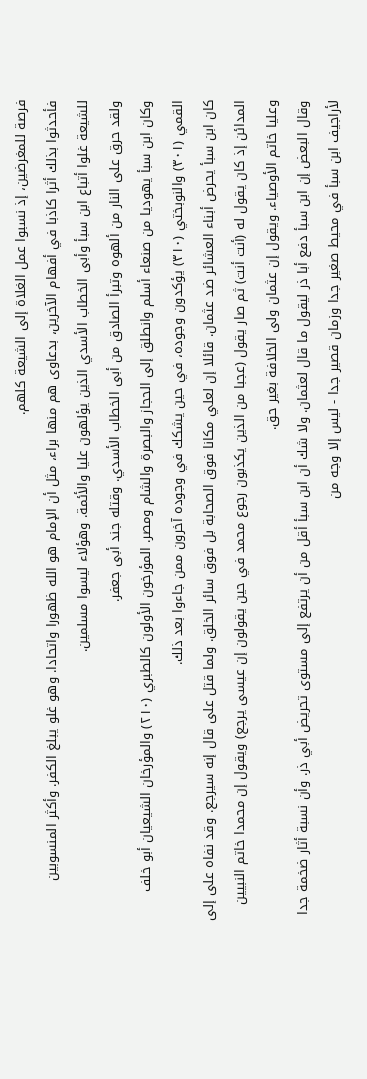فرصة للمغرضين، إذ نسبوا عمل الغلاة إلى الشيعة كلهم.
فأحدثوا بذلك أثرا كاذبا في أفهام الآخرين، بدعاوى هم منها براء، مثل أن الإمام هو الله ظهورا واتحادا. وهو غلو يبلغ الكفر. وأكثر المنسوبين للشيعة غلوا أتباع ابن سبأ وأبى الخطاب الأسدي الذين يؤلهون عليا والأئمة. وهؤلاء ليسوا مسلمين.
ولقد حرق على النار من ألهوه وتبرأ الصادق من أبى الخطاب الأسدي. وقتله جند أبى جعفر.
وكان ابن سبأ يهوديا من صنعاء أسلم وانطلق إلى الحجاز والبصرة والشام ومصر. المؤرخون الأولون كالطبري (٢١٠) والمؤرخان الشيعيان أبو خلف القمي (٣٠١) والنوبختي (٣١٠) يؤكدون وجوده، في حين يشكك في وجوده آخرون ممن جاءوا بعد ذلك.
كان ابن سبأ يحرض أبناء العشائر ضد عثمان. قائلا إن لعلي مكانا فوق الصحابة بل فوق سائر الخلق. ولما قتل على قال إنه سيرجع. وقد نفاه على إلى المدائن إذ كان يقول له (أنت أنت) ثم صار يقول (عجبا من الذين يكذبون رجوع محمد في حين يقولون إن عيسى يرجع) ويقول إن محمدا خاتم النبيين وعليا خاتم الأوصياء. ويقول إن عثمان ولى الخلافة بغير حق.
وقال البعض إن ابن سبأ دفع أبا ذر ليقول ما قال لعثمان. ولا شك أن ابن سبأ أقل من أن يرتفع إلى مستوى تحريض أبي ذر. وأن نسبة أثار ضخمة جدا لأراجيف ابن سبأ في محيط صغير جدا وزمان قصير جدا - ليس إلا وجه من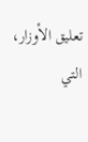تعليق الأوزار، التي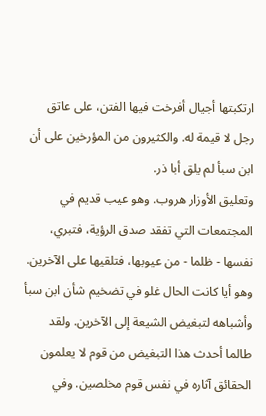ارتكبتها أجيال أفرخت فيها الفتن، على عاتق رجل لا قيمة له. والكثيرون من المؤرخين على أن ابن سبأ لم يلق أبا ذر.
وتعليق الأوزار هروب. وهو عيب قديم في المجتمعات التي تفقد صدق الرؤية، فتبري، نفسها - ظلما - من عيوبها، فتلقيها على الآخرين. وهو أيا كانت الحال غلو في تضخيم شأن ابن سبأ وأشباهه لتبغيض الشيعة إلى الآخرين. ولقد طالما أحدث هذا التبغيض من قوم لا يعلمون الحقائق آثاره في نفس قوم مخلصين. وفي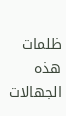ظلمات هذه الجهالات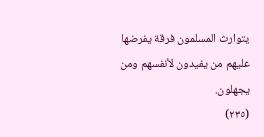يتوارث المسلمون فرقة يفرضها عليهم من يفيدون لأنفسهم ومن يجهلون.
(٢٣٥)